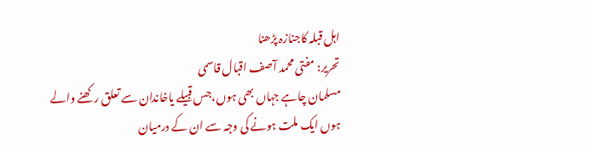اہل قبلہ کاجنازہ پڑھنا
تحریر: مفتی محمد آصف اقبال قاسمی
مسلمان چاہے جہاں بھی ہوں،جس قبیلے یاخاندان سے تعلق رکھنے والے ہوں ایک ملت ہونے کی وجہ سے ان کے درمیان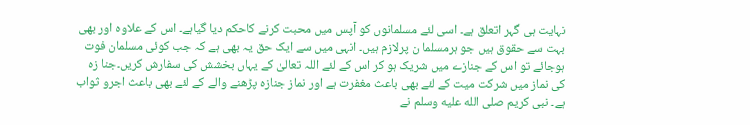نہایت ہی گہر اتعلق ہے۔ اسی لئے مسلمانوں کو آپس میں محبت کرنے کاحکم دیا گیاہے۔ اس کے علاوہ اور بھی بہت سے حقوق ہیں جو ہرمسلما ن پرلازم ہیں۔ انہی میں سے ایک حق یہ بھی ہے کہ جب کوئی مسلمان فوت ہوجائے تو اس کے جنازے میں شریک ہو کر اس کے لئے اللہ تعالیٰ کے یہاں بخشش کی سفارش کریں۔جنا زہ کی نماز میں شرکت میت کے لئے بھی باعث مغفرت ہے اور نماز جنازہ پڑھنے والے کے لئے بھی باعث اجرو ثواب ہے۔ نبی کریم صلى الله عليه وسلم نے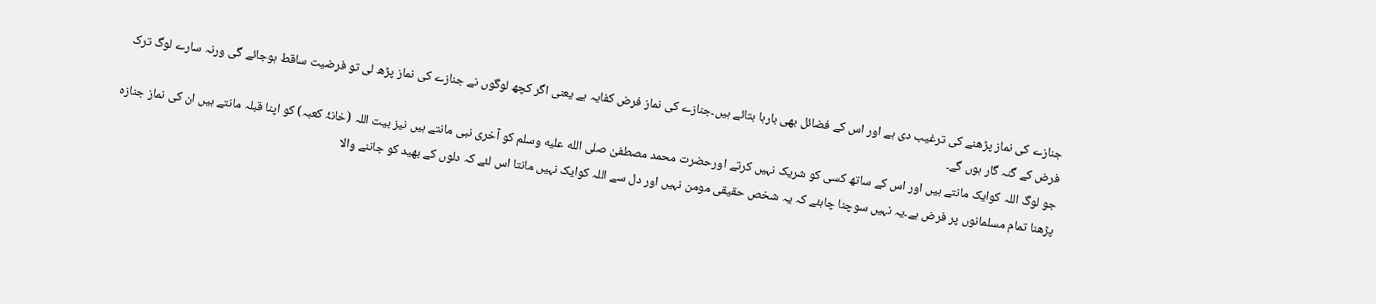جنازے کی نماز پڑھنے کی ترغیب دی ہے اور اس کے فضائل بھی بارہا بتائے ہیں۔جنازے کی نماز فرض کفایہ ہے یعنی اگر کچھ لوگوں نے جنازے کی نماز پڑھ لی تو فرضیت ساقط ہوجائے گی ورنہ سارے لوگ ترک فرض کے گنہ گار ہوں گے۔
جو لوگ اللہ کوایک مانتے ہیں اور اس کے ساتھ کسی کو شریک نہیں کرتے اورحضرت محمد مصطفیٰ صلى الله عليه وسلم کو آخری نبی مانتے ہیں نیز بیت اللہ (خانۂ کعبہ) کو اپنا قبلہ مانتے ہیں ان کی نماز جنازہ پڑھنا تمام مسلمانوں پر فرض ہے۔یہ نہیں سوچنا چاہئے کہ یہ شخص حقیقی مومن نہیں اور دل سے اللہ کوایک نہیں مانتا اس لئے کہ دلوں کے بھید کو جاننے والا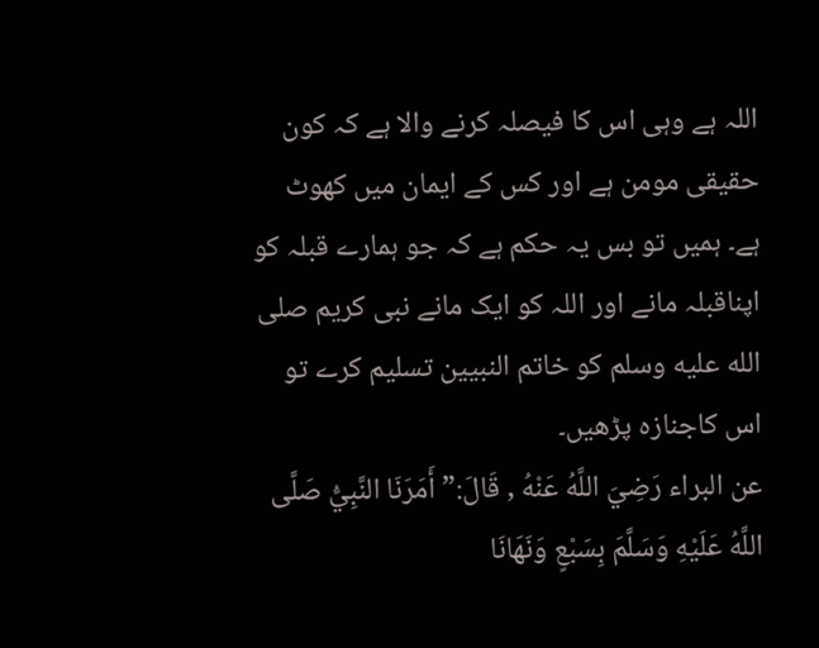اللہ ہے وہی اس کا فیصلہ کرنے والا ہے کہ کون حقیقی مومن ہے اور کس کے ایمان میں کھوٹ ہے۔ ہمیں تو بس یہ حکم ہے کہ جو ہمارے قبلہ کو اپناقبلہ مانے اور اللہ کو ایک مانے نبی کریم صلى الله عليه وسلم کو خاتم النبیین تسلیم کرے تو اس کاجنازہ پڑھیں۔
عن البراء رَضِيَ اللَّهُ عَنْهُ , قَالَ:” أَمَرَنَا النَّبِيُّ صَلَّى اللَّهُ عَلَيْهِ وَسَلَّمَ بِسَبْعٍ وَنَهَانَا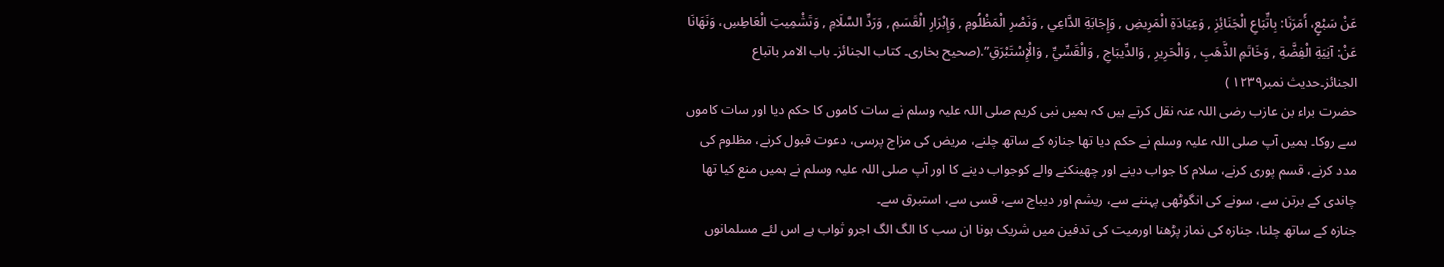عَنْ سَبْعٍ، أَمَرَنَا: بِاتِّبَاعِ الْجَنَائِزِ , وَعِيَادَةِ الْمَرِيضِ , وَإِجَابَةِ الدَّاعِي , وَنَصْرِ الْمَظْلُومِ , وَإِبْرَارِ الْقَسَمِ , وَرَدِّ السَّلَامِ , وَتَشْمِيتِ الْعَاطِسِ، وَنَهَانَا عَنْ: آنِيَةِ الْفِضَّةِ , وَخَاتَمِ الذَّهَبِ , وَالْحَرِيرِ , وَالدِّيبَاجِ , وَالْقَسِّيِّ , وَالْإِسْتَبْرَقِ”.(صحیح بخاری۔ کتاب الجنائز۔ باب الامر باتباع الجنائز۔حدیث نمبر١٢٣٩ )
حضرت براء بن عازب رضی اللہ عنہ نقل کرتے ہیں کہ ہمیں نبی کریم صلی اللہ علیہ وسلم نے سات کاموں کا حکم دیا اور سات کاموں سے روکا۔ ہمیں آپ صلی اللہ علیہ وسلم نے حکم دیا تھا جنازہ کے ساتھ چلنے، مریض کی مزاج پرسی، دعوت قبول کرنے، مظلوم کی مدد کرنے، قسم پوری کرنے، سلام کا جواب دینے اور چھینکنے والے کوجواب دینے کا اور آپ صلی اللہ علیہ وسلم نے ہمیں منع کیا تھا چاندی کے برتن سے، سونے کی انگوٹھی پہننے سے، ریشم اور دیباج سے، قسی سے، استبرق سے۔
جنازہ کے ساتھ چلنا، جنازہ کی نماز پڑھنا اورمیت کی تدفین میں شریک ہونا ان سب کا الگ الگ اجرو ثواب ہے اس لئے مسلمانوں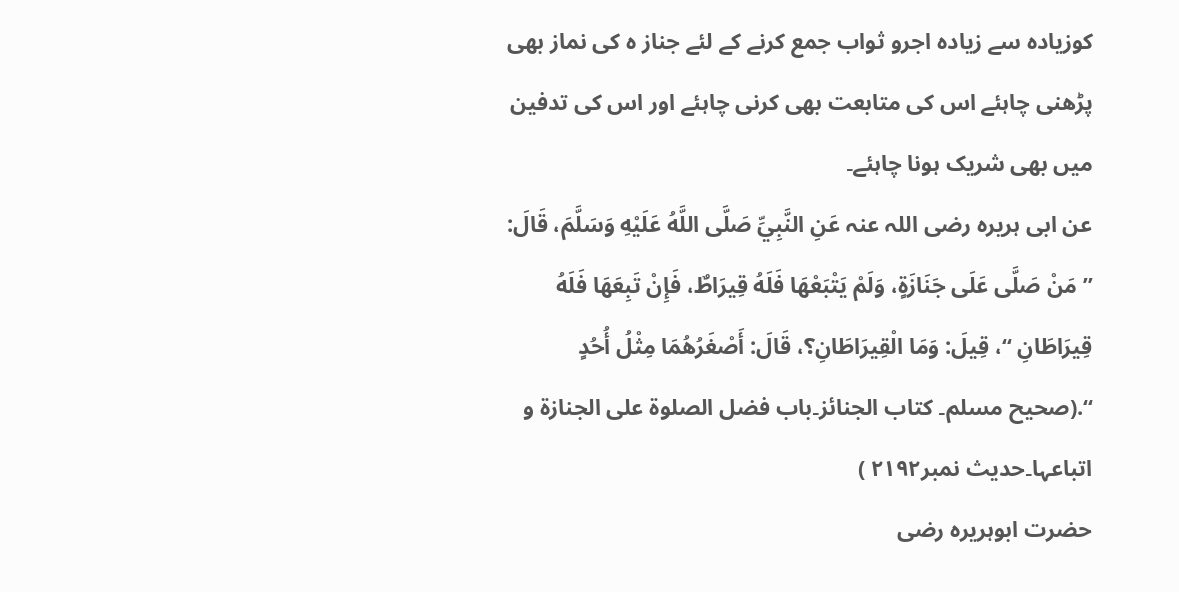کوزیادہ سے زیادہ اجرو ثواب جمع کرنے کے لئے جناز ہ کی نماز بھی پڑھنی چاہئے اس کی متابعت بھی کرنی چاہئے اور اس کی تدفین میں بھی شریک ہونا چاہئے۔
عن ابی ہریرہ رضی اللہ عنہ عَنِ النَّبِيِّ صَلَّى اللَّهُ عَلَيْهِ وَسَلَّمَ، قَالَ: ” مَنْ صَلَّى عَلَى جَنَازَةٍ، وَلَمْ يَتْبَعْهَا فَلَهُ قِيرَاطٌ، فَإِنْ تَبِعَهَا فَلَهُ قِيرَاطَانِ “، قِيلَ: وَمَا الْقِيرَاطَانِ؟، قَالَ: أَصْغَرُهُمَا مِثْلُ أُحُدٍ “.(صحیح مسلم۔ کتاب الجنائز۔باب فضل الصلوۃ علی الجنازۃ و اتباعہا۔حدیث نمبر٢١٩٢ )
حضرت ابوہریرہ رضی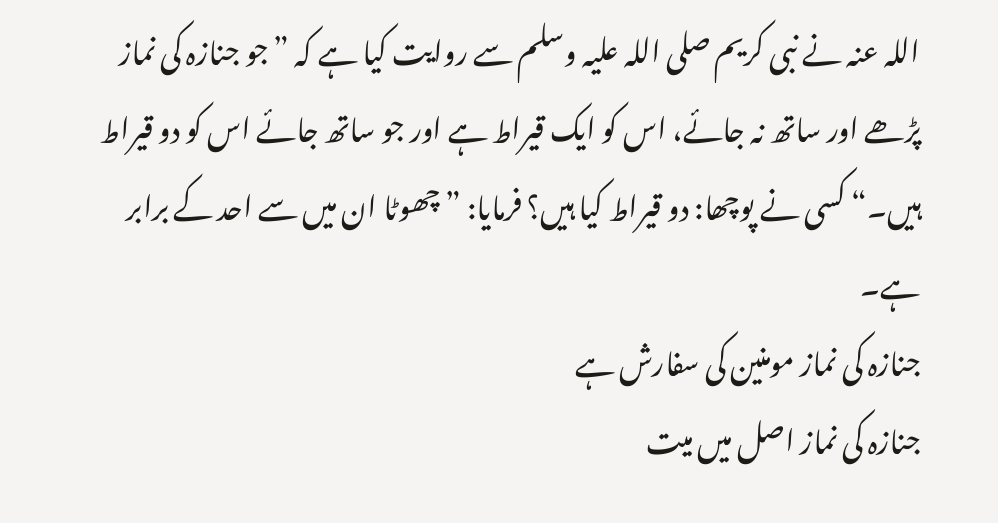اللہ عنہ نے نبی کریم صلی اللہ علیہ وسلم سے روایت کیا ہے کہ ”جو جنازہ کی نماز پڑھے اور ساتھ نہ جائے، اس کو ایک قیراط ہے اور جو ساتھ جائے اس کو دو قیراط ہیں۔“ کسی نے پوچھا: دو قیراط کیا ہیں؟ فرمایا: ”چھوٹا ان میں سے احد کے برابر ہے۔
جنازہ کی نماز مومنین کی سفارش ہے
جنازہ کی نماز اصل میں میت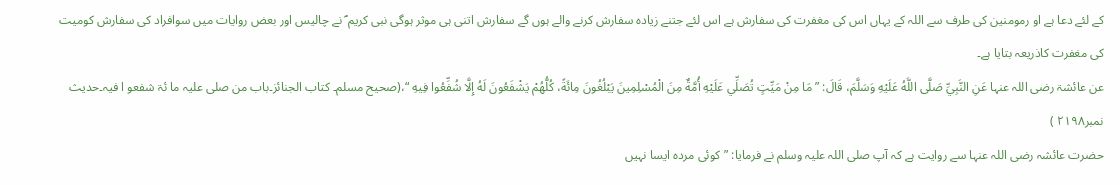کے لئے دعا ہے او رمومنین کی طرف سے اللہ کے یہاں اس کی مغفرت کی سفارش ہے اس لئے جتنے زیادہ سفارش کرنے والے ہوں گے سفارش اتنی ہی موثر ہوگی نبی کریم ؐ نے چالیس اور بعض روایات میں سوافراد کی سفارش کومیت کی مغفرت کاذریعہ بتایا ہے۔
عن عائشۃ رضی اللہ عنہا عَنِ النَّبِيِّ صَلَّى اللَّهُ عَلَيْهِ وَسَلَّمَ، قَالَ: ” مَا مِنْ مَيِّتٍ تُصَلِّي عَلَيْهِ أُمَّةٌ مِنَ الْمُسْلِمِينَ يَبْلُغُونَ مِائَةً، كُلُّهُمْ يَشْفَعُونَ لَهُ إِلَّا شُفِّعُوا فِيهِ “،(صحیح مسلم۔ کتاب الجنائز۔باب من صلی علیہ ما ئۃ شفعو ا فیہ۔حدیث نمبر٢١٩٨ )
حضرت عائشہ رضی اللہ عنہا سے روایت ہے کہ آپ صلی اللہ علیہ وسلم نے فرمایا: ”کوئی مردہ ایسا نہیں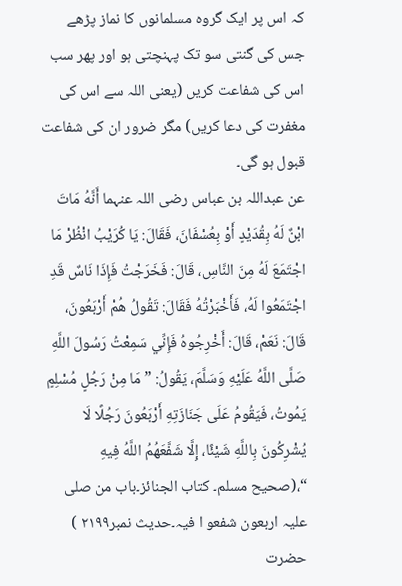کہ اس پر ایک گروہ مسلمانوں کا نماز پڑھے جس کی گنتی سو تک پہنچتی ہو اور پھر سب اس کی شفاعت کریں (یعنی اللہ سے اس کی مغفرت کی دعا کریں) مگر ضرور ان کی شفاعت قبول ہو گی۔
عن عبداللہ بن عباس رضی اللہ عنہما أَنَّهُ مَاتَ ابْنٌ لَهُ بِقُدَيْدٍ أَوْ بِعُسْفَانَ، فَقَالَ: يَا كُرَيْبُ انْظُرْ مَا اجْتَمَعَ لَهُ مِنَ النَّاسِ، قَالَ: فَخَرَجْتُ فَإِذَا نَاسٌ قَدِ اجْتَمَعُوا لَهُ، فَأَخْبَرْتُهُ فَقَالَ: تَقُولُ هُمْ أَرْبَعُونَ، قَالَ: نَعَمْ، قَالَ: أَخْرِجُوهُ فَإِنِّي سَمِعْتُ رَسُولَ اللَّهِ صَلَّى اللَّهُ عَلَيْهِ وَسَلَّمَ، يَقُولُ: ” مَا مِنْ رَجُلٍ مُسْلِمٍ يَمُوتُ، فَيَقُومُ عَلَى جَنَازَتِهِ أَرْبَعُونَ رَجُلًا لَا يُشْرِكُونَ بِاللَّهِ شَيْئًا، إِلَّا شَفَّعَهُمُ اللَّهُ فِيهِ “،(صحیح مسلم۔ کتاب الجنائز۔باب من صلی علیہ اربعون شفعو ا فیہ۔حدیث نمبر٢١٩٩ )
حضرت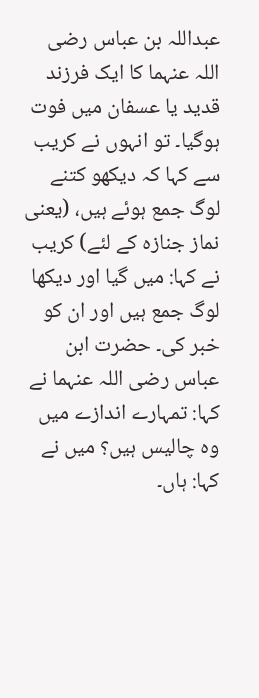عبداللہ بن عباس رضی اللہ عنہما کا ایک فرزند قدید یا عسفان میں فوت ہوگیا۔ تو انہوں نے کریب سے کہا کہ دیکھو کتنے لوگ جمع ہوئے ہیں، (یعنی نماز جنازہ کے لئے) کریب نے کہا: میں گیا اور دیکھا لوگ جمع ہیں اور ان کو خبر کی۔ حضرت ابن عباس رضی اللہ عنہما نے کہا: تمہارے اندازے میں وہ چالیس ہیں؟ میں نے کہا: ہاں۔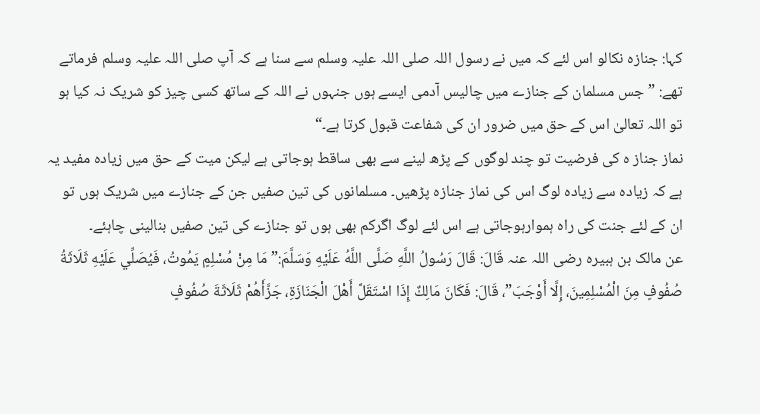کہا: جنازہ نکالو اس لئے کہ میں نے رسول اللہ صلی اللہ علیہ وسلم سے سنا ہے کہ آپ صلی اللہ علیہ وسلم فرماتے تھے: ”جس مسلمان کے جنازے میں چالیس آدمی ایسے ہوں جنہوں نے اللہ کے ساتھ کسی چیز کو شریک نہ کیا ہو تو اللہ تعالیٰ اس کے حق میں ضرور ان کی شفاعت قبول کرتا ہے۔“
نماز جناز ہ کی فرضیت تو چند لوگوں کے پڑھ لینے سے بھی ساقط ہوجاتی ہے لیکن میت کے حق میں زیادہ مفید یہ ہے کہ زیادہ سے زیادہ لوگ اس کی نماز جنازہ پڑھیں۔ مسلمانوں کی تین صفیں جن کے جنازے میں شریک ہوں تو ان کے لئے جنت کی راہ ہموارہوجاتی ہے اس لئے لوگ اگرکم بھی ہوں تو جنازے کی تین صفیں بنالینی چاہئے۔
عن مالک بن ہبیرہ رضی اللہ عنہ قَالَ: قَالَ رَسُولُ اللَّهِ صَلَّى اللَّهُ عَلَيْهِ وَسَلَّمَ:” مَا مِنْ مُسْلِمٍ يَمُوتُ، فَيُصَلِّي عَلَيْهِ ثَلَاثَةُ صُفُوفٍ مِنَ الْمُسْلِمِينَ، إِلَّا أَوْجَبَ”، قَالَ: فَكَانَ مَالِكٌ إِذَا اسْتَقَلَّ أَهْلَ الْجَنَازَةِ، جَزَّأَهُمْ ثَلَاثَةَ صُفُوفٍ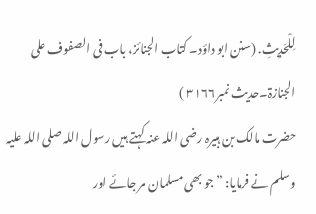لِلْحَدِيثِ. (سنن ابو داؤد۔ کتاب الجنائز، باب فی الصفوف علی الجنازۃ۔حدیث نمبر٣١٦٦ )
حضرت مالک بن ہبیرہ رضی اللہ عنہ کہتے ہیں رسول اللہ صلی اللہ علیہ وسلم نے فرمایا: ”جو بھی مسلمان مر جائے اور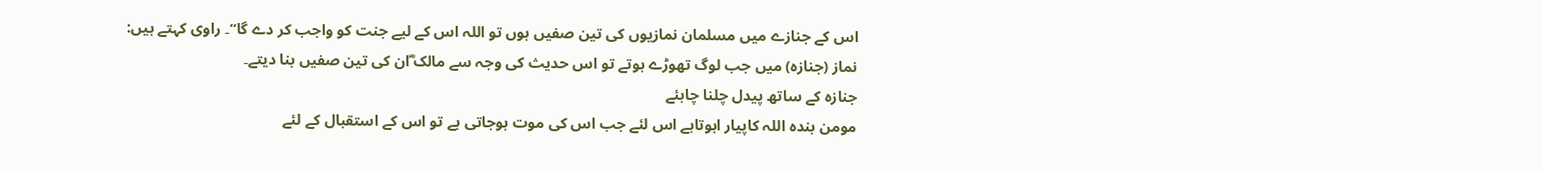اس کے جنازے میں مسلمان نمازیوں کی تین صفیں ہوں تو اللہ اس کے لیے جنت کو واجب کر دے گا“۔ راوی کہتے ہیں: نماز (جنازہ) میں جب لوگ تھوڑے ہوتے تو اس حدیث کی وجہ سے مالک ؓان کی تین صفیں بنا دیتے۔
جنازہ کے ساتھ پیدل چلنا چاہئے
مومن بندہ اللہ کاپیار اہوتاہے اس لئے جب اس کی موت ہوجاتی ہے تو اس کے استقبال کے لئے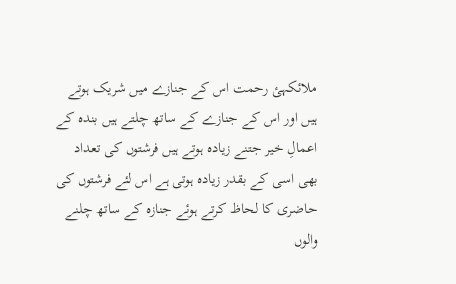ملائکہئ رحمت اس کے جنازے میں شریک ہوتے ہیں اور اس کے جنازے کے ساتھ چلتے ہیں بندہ کے اعمالِ خیر جتنے زیادہ ہوتے ہیں فرشتوں کی تعداد بھی اسی کے بقدر زیادہ ہوتی ہے اس لئے فرشتوں کی حاضری کا لحاظ کرتے ہوئے جنازہ کے ساتھ چلنے والوں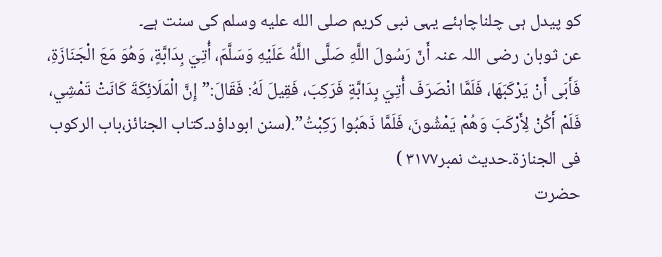کو پیدل ہی چلناچاہئے یہی نبی کریم صلى الله عليه وسلم کی سنت ہے۔
عن ثوبان رضی اللہ عنہ أَنّ رَسُولَ اللَّهِ صَلَّى اللَّهُ عَلَيْهِ وَسَلَّمَ، أُتِيَ بِدَابَّةٍ، وَهُوَ مَعَ الْجَنَازَةِ، فَأَبَى أَنْ يَرْكَبَهَا، فَلَمَّا انْصَرَفَ أُتِيَ بِدَابَّةٍ فَرَكِبَ، فَقِيلَ لَهُ: فَقَالَ:”إِنَّ الْمَلَائِكَةَ كَانَتْ تَمْشِي، فَلَمْ أَكُنْ لِأَرْكَبَ وَهُمْ يَمْشُونَ، فَلَمَّا ذَهَبُوا رَكِبْتُ”.(سنن ابوداؤد۔کتاب الجنائز،باب الرکوب فی الجنازۃ۔حدیث نمبر٣١٧٧ )
حضرت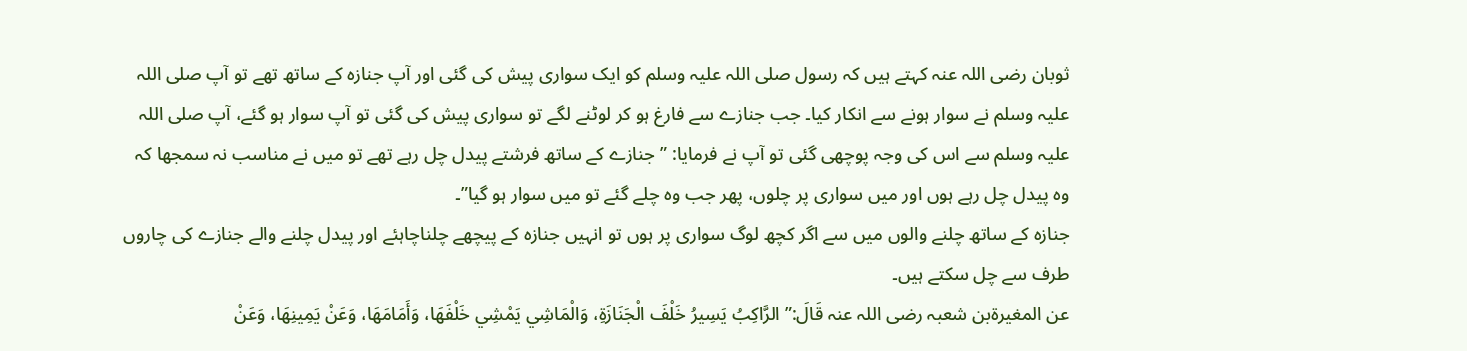ثوبان رضی اللہ عنہ کہتے ہیں کہ رسول صلی اللہ علیہ وسلم کو ایک سواری پیش کی گئی اور آپ جنازہ کے ساتھ تھے تو آپ صلی اللہ علیہ وسلم نے سوار ہونے سے انکار کیا۔ جب جنازے سے فارغ ہو کر لوٹنے لگے تو سواری پیش کی گئی تو آپ سوار ہو گئے، آپ صلی اللہ علیہ وسلم سے اس کی وجہ پوچھی گئی تو آپ نے فرمایا: ”جنازے کے ساتھ فرشتے پیدل چل رہے تھے تو میں نے مناسب نہ سمجھا کہ وہ پیدل چل رہے ہوں اور میں سواری پر چلوں، پھر جب وہ چلے گئے تو میں سوار ہو گیا”۔
جنازہ کے ساتھ چلنے والوں میں سے اگر کچھ لوگ سواری پر ہوں تو انہیں جنازہ کے پیچھے چلناچاہئے اور پیدل چلنے والے جنازے کی چاروں طرف سے چل سکتے ہیں۔
عن المغیرۃبن شعبہ رضی اللہ عنہ قَالَ:” الرَّاكِبُ يَسِيرُ خَلْفَ الْجَنَازَةِ، وَالْمَاشِي يَمْشِي خَلْفَهَا، وَأَمَامَهَا، وَعَنْ يَمِينِهَا، وَعَنْ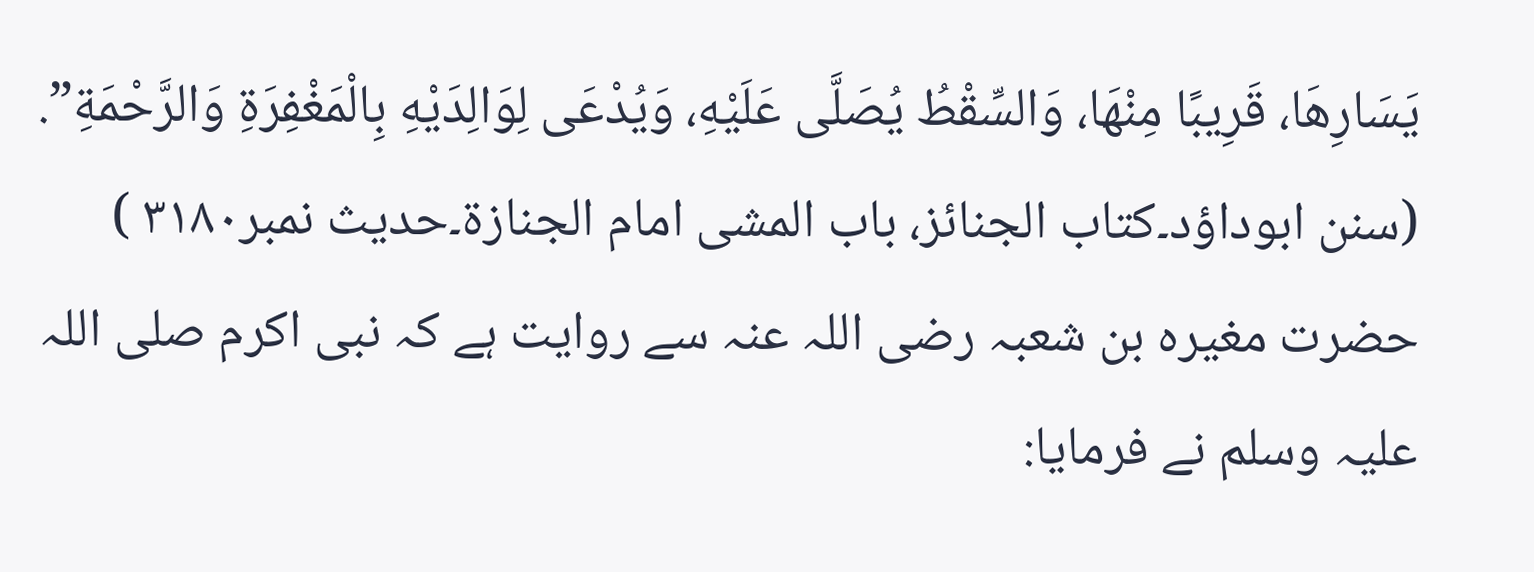يَسَارِهَا، قَرِيبًا مِنْهَا، وَالسِّقْطُ يُصَلَّى عَلَيْهِ، وَيُدْعَى لِوَالِدَيْهِ بِالْمَغْفِرَةِ وَالرَّحْمَةِ”. (سنن ابوداؤد۔کتاب الجنائز، باب المشی امام الجنازۃ۔حدیث نمبر٣١٨٠ )
حضرت مغیرہ بن شعبہ رضی اللہ عنہ سے روایت ہے کہ نبی اکرم صلی اللہ علیہ وسلم نے فرمایا: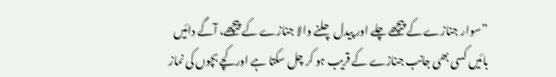”سوار جنازے کے پیچھے چلے اور پیدل چلنے والا جنازے کے پیچھے، آگے دائیں بائیں کسی بھی جانب جنازے کے قریب ہو کر چل سکتا ہے اور کچے بچوں کی نماز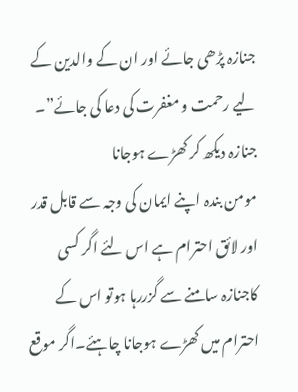جنازہ پڑھی جائے اور ان کے والدین کے لیے رحمت و مغفرت کی دعا کی جائے”۔
جنازہ دیکھ کر کھڑے ہوجانا
مومن بندہ اپنے ایمان کی وجہ سے قابل قدر اور لائق احترام ہے اس لئے اگر کسی کاجنازہ سامنے سے گزررہا ہوتو اس کے احترام میں کھڑے ہوجانا چاہئے۔اگر موقع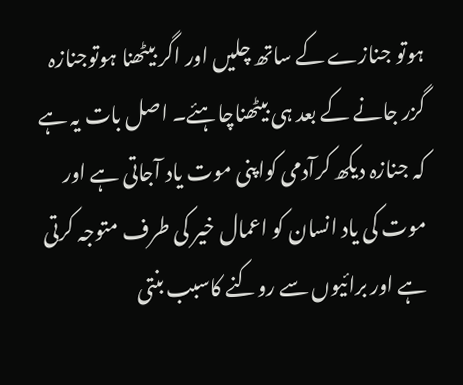ہوتو جنازے کے ساتھ چلیں اور اگر بیٹھنا ہوتوجنازہ گزر جانے کے بعد ہی بیٹھناچاہئے۔ اصل بات یہ ہے کہ جنازہ دیکھ کرآدمی کواپنی موت یاد آجاتی ہے اور موت کی یاد انسان کو اعمال خیر کی طرف متوجہ کرتی ہے اور برائیوں سے روکنے کاسبب بنتی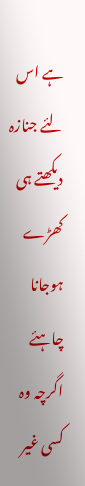ہے اس لئے جنازہ دیکھتے ہی کھڑے ہوجانا چاہئے اگرچہ وہ کسی غیر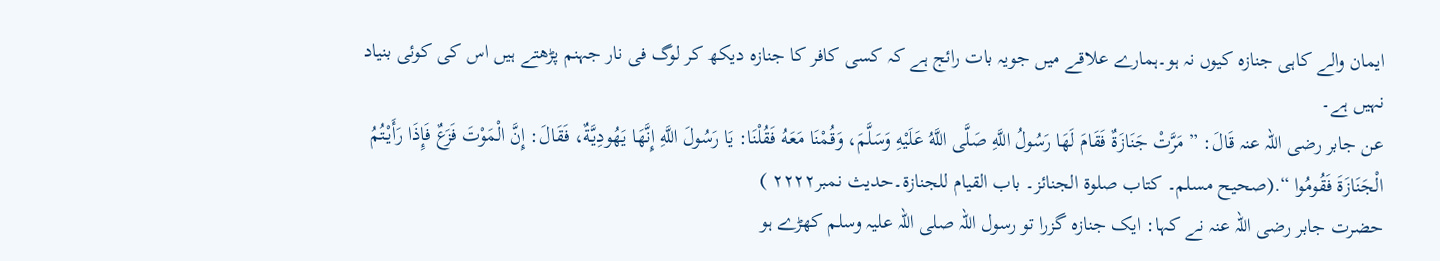ایمان والے کاہی جنازہ کیوں نہ ہو۔ہمارے علاقے میں جویہ بات رائج ہے کہ کسی کافر کا جنازہ دیکھ کر لوگ فی نار جہنم پڑھتے ہیں اس کی کوئی بنیاد نہیں ہے۔
عن جابر رضی اللہ عنہ قَالَ: ” مَرَّتْ جَنَازَةٌ فَقَامَ لَهَا رَسُولُ اللَّهِ صَلَّى اللَّهُ عَلَيْهِ وَسَلَّمَ، وَقُمْنَا مَعَهُ فَقُلْنَا: يَا رَسُولَ اللَّهِ إِنَّهَا يَهُودِيَّةٌ، فَقَالَ: إِنَّ الْمَوْتَ فَزَعٌ فَإِذَا رَأَيْتُمُ الْجَنَازَةَ فَقُومُوا “.(صحیح مسلم۔ کتاب صلوۃ الجنائز۔ باب القیام للجنازۃ۔حدیث نمبر٢٢٢٢ )
حضرت جابر رضی اللہ عنہ نے کہا: ایک جنازہ گزرا تو رسول اللہ صلی اللہ علیہ وسلم کھڑے ہو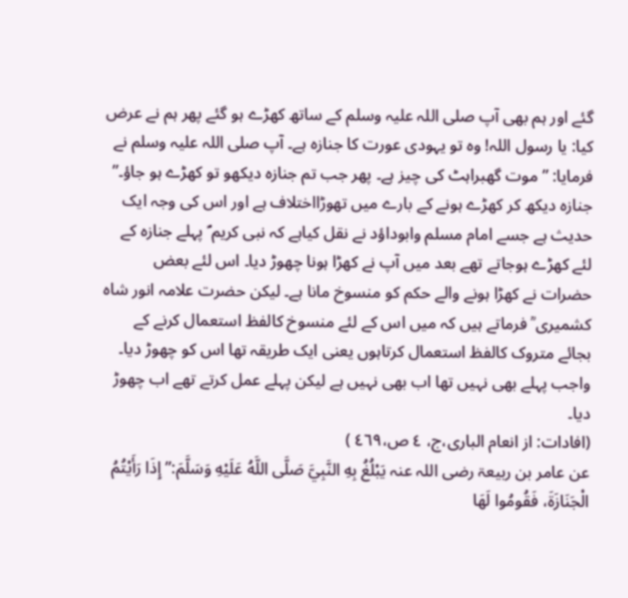گئے اور ہم بھی آپ صلی اللہ علیہ وسلم کے ساتھ کھڑے ہو گئے پھر ہم نے عرض کیا: یا رسول اللہ! وہ تو یہودی عورت کا جنازہ ہے۔ آپ صلی اللہ علیہ وسلم نے فرمایا: ”موت گھبراہٹ کی چیز ہے۔ پھر جب تم جنازہ دیکھو تو کھڑے ہو جاؤ۔”
جنازہ دیکھ کر کھڑے ہونے کے بارے میں تھوڑااختلاف ہے اور اس کی وجہ ایک حدیث ہے جسے امام مسلم وابوداؤد نے نقل کیاہے کہ نبی کریم ؐ پہلے جنازہ کے لئے کھڑے ہوجاتے تھے بعد میں آپ نے کھڑا ہونا چھوڑ دیا۔ اس لئے بعض حضرات نے کھڑا ہونے والے حکم کو منسوخ مانا ہے۔ لیکن حضرت علامہ انور شاہ کشمیری ؒ فرماتے ہیں کہ میں اس کے لئے منسوخ کالفظ استعمال کرنے کے بجائے متروک کالفظ استعمال کرتاہوں یعنی ایک طریقہ تھا اس کو چھوڑ دیا۔ واجب پہلے بھی نہیں تھا اب بھی نہیں ہے لیکن پہلے عمل کرتے تھے اب چھوڑ دیا۔
(افادات: از انعام الباری،ج، ٤ ص،٤٦٩ )
عن عامر بن ربیعۃ رضی اللہ عنہ يَبْلُغُ بِهِ النَّبِيَّ صَلَّى اللَّهُ عَلَيْهِ وَسَلَّمَ:” إِذَا رَأَيْتُمُ الْجَنَازَةَ، فَقُومُوا لَهَا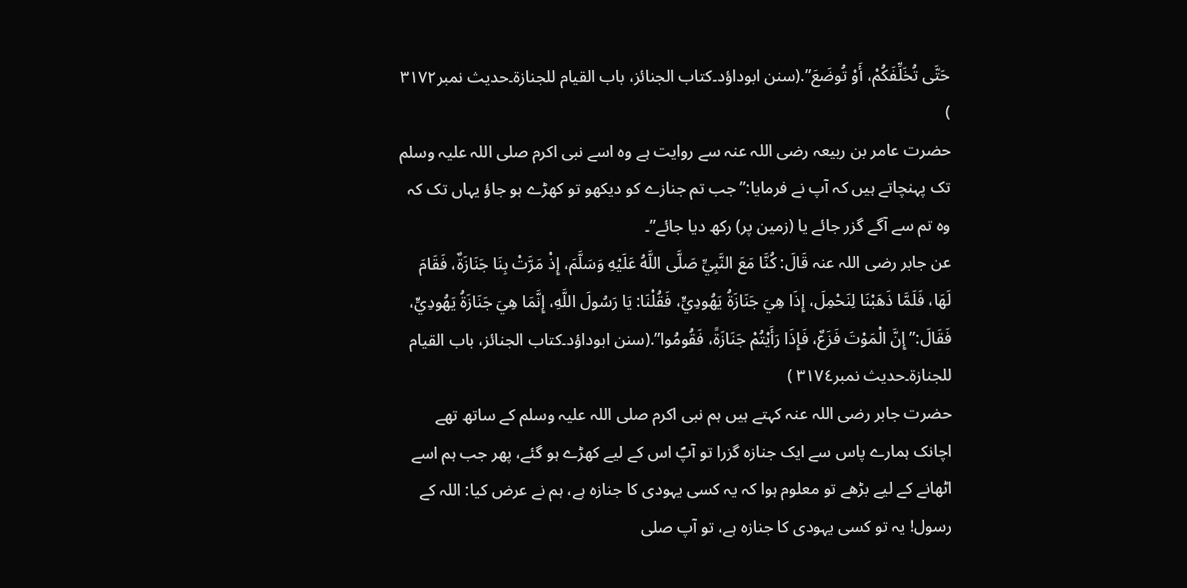حَتَّى تُخَلِّفَكُمْ، أَوْ تُوضَعَ”.(سنن ابوداؤد۔کتاب الجنائز، باب القیام للجنازۃ۔حدیث نمبر٣١٧٢ )
حضرت عامر بن ربیعہ رضی اللہ عنہ سے روایت ہے وہ اسے نبی اکرم صلی اللہ علیہ وسلم تک پہنچاتے ہیں کہ آپ نے فرمایا:”جب تم جنازے کو دیکھو تو کھڑے ہو جاؤ یہاں تک کہ وہ تم سے آگے گزر جائے یا (زمین پر) رکھ دیا جائے”۔
عن جابر رضی اللہ عنہ قَالَ: كُنَّا مَعَ النَّبِيِّ صَلَّى اللَّهُ عَلَيْهِ وَسَلَّمَ، إِذْ مَرَّتْ بِنَا جَنَازَةٌ، فَقَامَ لَهَا، فَلَمَّا ذَهَبْنَا لِنَحْمِلَ، إِذَا هِيَ جَنَازَةُ يَهُودِيٍّ، فَقُلْنَا: يَا رَسُولَ اللَّهِ، إِنَّمَا هِيَ جَنَازَةُ يَهُودِيٍّ، فَقَالَ:” إِنَّ الْمَوْتَ فَزَعٌ، فَإِذَا رَأَيْتُمْ جَنَازَةً، فَقُومُوا”.(سنن ابوداؤد۔کتاب الجنائز، باب القیام للجنازۃ۔حدیث نمبر٣١٧٤ )
حضرت جابر رضی اللہ عنہ کہتے ہیں ہم نبی اکرم صلی اللہ علیہ وسلم کے ساتھ تھے اچانک ہمارے پاس سے ایک جنازہ گزرا تو آپؐ اس کے لیے کھڑے ہو گئے، پھر جب ہم اسے اٹھانے کے لیے بڑھے تو معلوم ہوا کہ یہ کسی یہودی کا جنازہ ہے، ہم نے عرض کیا: اللہ کے رسول! یہ تو کسی یہودی کا جنازہ ہے، تو آپ صلی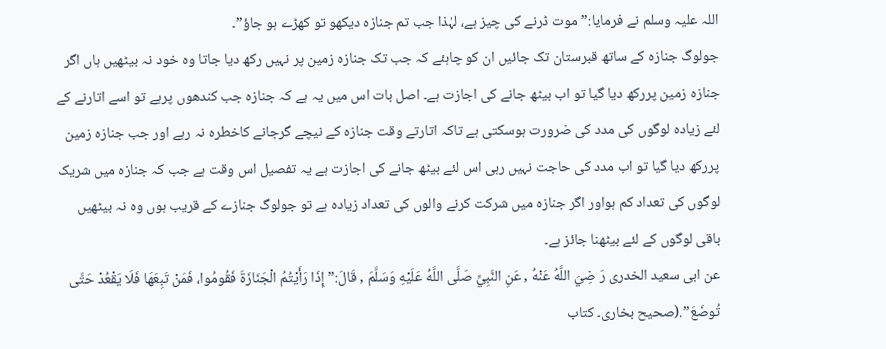اللہ علیہ وسلم نے فرمایا:”موت ڈرنے کی چیز ہے، لہٰذا جب تم جنازہ دیکھو تو کھڑے ہو جاؤ”۔
جولوگ جنازہ کے ساتھ قبرستان تک جائیں ان کو چاہئے کہ جب تک جنازہ زمین پر نہیں رکھ دیا جاتا وہ خود نہ بیٹھیں ہاں اگر جنازہ زمین پررکھ دیا گیا تو اب بیٹھ جانے کی اجازت ہے۔ اصل بات اس میں یہ ہے کہ جنازہ جب کندھوں پرہے تو اسے اتارنے کے لئے زیادہ لوگوں کی مدد کی ضرورت ہوسکتی ہے تاکہ اتارتے وقت جنازہ کے نیچے گرجانے کاخطرہ نہ رہے اور جب جنازہ زمین پررکھ دیا گیا تو اب مدد کی حاجت نہیں رہی اس لئے بیٹھ جانے کی اجازت ہے یہ تفصیل اس وقت ہے جب کہ جنازہ میں شریک لوگوں کی تعداد کم ہواور اگر جنازہ میں شرکت کرنے والوں کی تعداد زیادہ ہے تو جولوگ جنازے کے قریب ہوں وہ نہ بیٹھیں باقی لوگوں کے لئے بیٹھنا جائز ہے۔
عن ابی سعید الخدری رَ ضِيَ اللَّهُ عَنْهُ , عَنِ النَّبِيِّ صَلَّى اللَّهُ عَلَيْهِ وَسَلَّمَ , قَالَ:” إِذَا رَأَيْتُمُ الْجَنَازَةَ فَقُومُوا، فَمَنْ تَبِعَهَا فَلَا يَقْعُدْ حَتَّى تُوضَعَ”.(صحیح بخاری۔ کتاب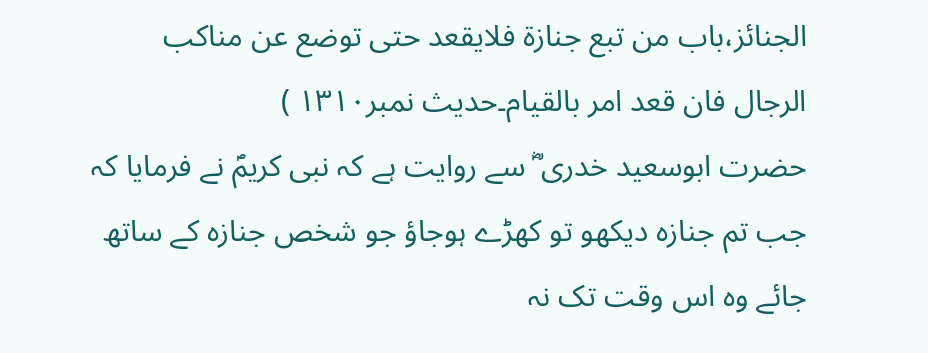الجنائز،باب من تبع جنازۃ فلایقعد حتی توضع عن مناکب الرجال فان قعد امر بالقیام۔حدیث نمبر١٣١٠ )
حضرت ابوسعید خدری ؓ سے روایت ہے کہ نبی کریمؐ نے فرمایا کہ جب تم جنازہ دیکھو تو کھڑے ہوجاؤ جو شخص جنازہ کے ساتھ جائے وہ اس وقت تک نہ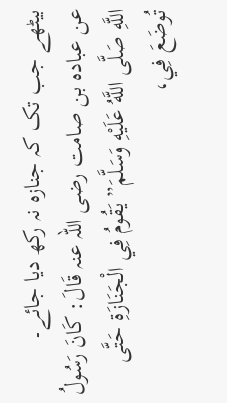بیٹھے جب تک کہ جنازہ نہ رکھ دیا جائے۔
عن عبادہ بن صامت رضی اللہ عنہ قَالَ: كَانَ رَسُولُ اللَّهِ صَلَّى اللَّهُ عَلَيْهِ وَسَلَّمَ” يَقُومُ فِي الْجَنَازَةِ حَتَّى تُوضَعَ فِي،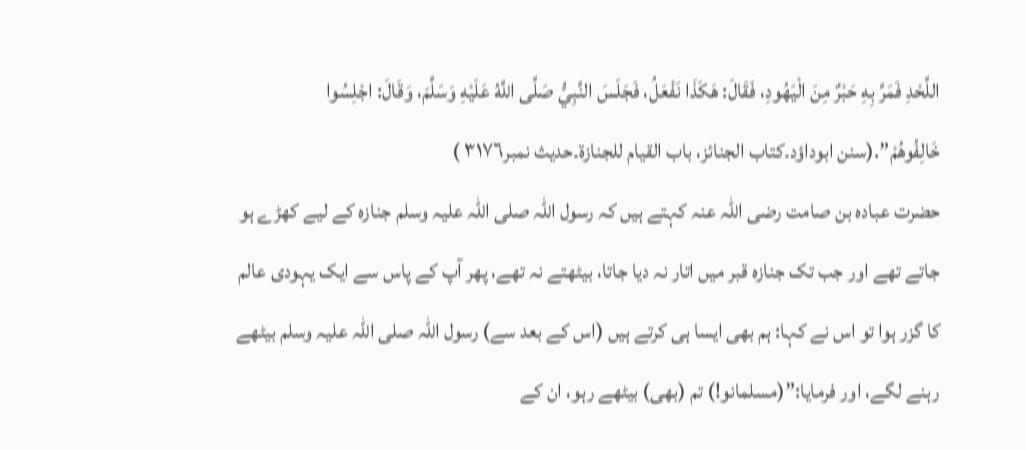اللَّحْدِ فَمَرَّ بِهِ حَبْرٌ مِنَ الْيَهُودِ، فَقَالَ: هَكَذَا نَفْعَلُ، فَجَلَسَ النَّبِيُّ صَلَّى اللَّهُ عَلَيْهِ وَسَلَّمَ، وَقَالَ: اجْلِسُوا خَالِفُوهُمْ”.(سنن ابوداؤد۔کتاب الجنائز، باب القیام للجنازۃ۔حدیث نمبر٣١٧٦ )
حضرت عبادہ بن صامت رضی اللہ عنہ کہتے ہیں کہ رسول اللہ صلی اللہ علیہ وسلم جنازہ کے لیے کھڑے ہو جاتے تھے اور جب تک جنازہ قبر میں اتار نہ دیا جاتا، بیٹھتے نہ تھے، پھر آپ کے پاس سے ایک یہودی عالم کا گزر ہوا تو اس نے کہا: ہم بھی ایسا ہی کرتے ہیں (اس کے بعد سے) رسول اللہ صلی اللہ علیہ وسلم بیٹھے رہنے لگے، اور فرمایا:”(مسلمانو!) تم (بھی) بیٹھے رہو، ان کے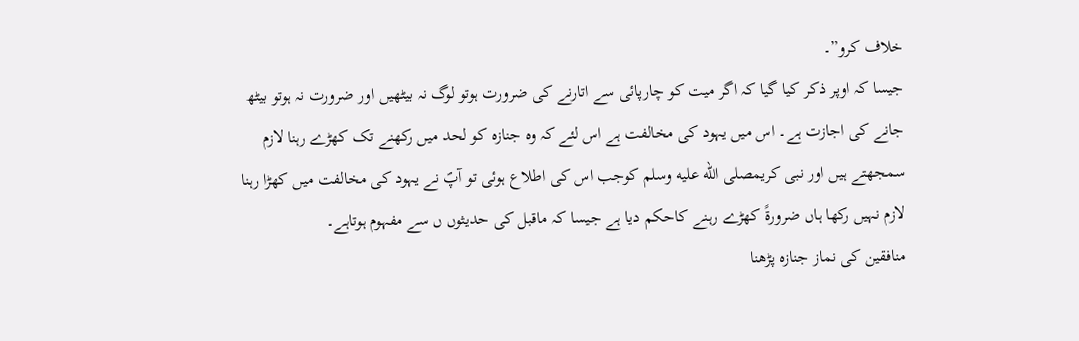خلاف کرو”۔
جیسا کہ اوپر ذکر کیا گیا کہ اگر میت کو چارپائی سے اتارنے کی ضرورت ہوتو لوگ نہ بیٹھیں اور ضرورت نہ ہوتو بیٹھ جانے کی اجازت ہے۔ اس میں یہود کی مخالفت ہے اس لئے کہ وہ جنازہ کو لحد میں رکھنے تک کھڑے رہنا لازم سمجھتے ہیں اور نبی کریمصلى الله عليه وسلم کوجب اس کی اطلاع ہوئی تو آپؐ نے یہود کی مخالفت میں کھڑا رہنا لازم نہیں رکھا ہاں ضرورۃً کھڑے رہنے کاحکم دیا ہے جیسا کہ ماقبل کی حدیثوں ں سے مفہوم ہوتاہے۔
منافقین کی نماز جنازہ پڑھنا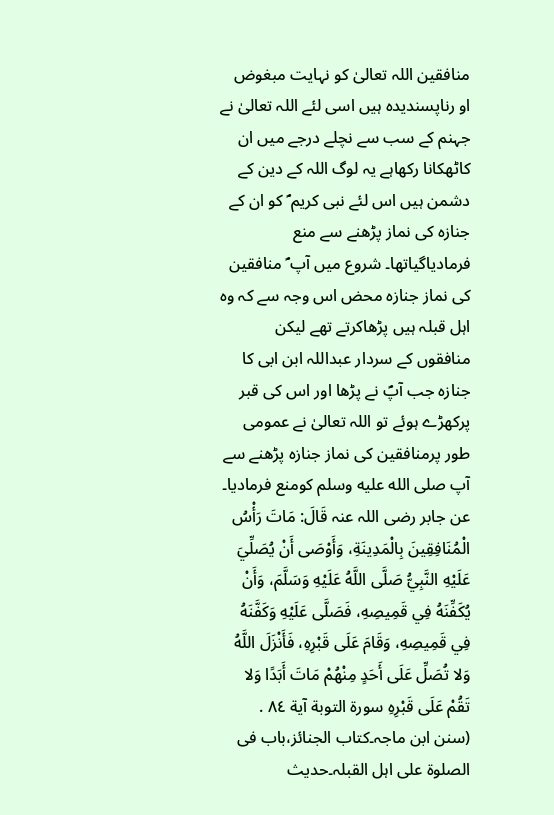منافقین اللہ تعالیٰ کو نہایت مبغوض او رناپسندیدہ ہیں اسی لئے اللہ تعالیٰ نے جہنم کے سب سے نچلے درجے میں ان کاٹھکانا رکھاہے یہ لوگ اللہ کے دین کے دشمن ہیں اس لئے نبی کریم ؐ کو ان کے جنازہ کی نماز پڑھنے سے منع فرمادیاگیاتھا۔ شروع میں آپ ؐ منافقین کی نماز جنازہ محض اس وجہ سے کہ وہ اہل قبلہ ہیں پڑھاکرتے تھے لیکن منافقوں کے سردار عبداللہ ابن ابی کا جنازہ جب آپؐ نے پڑھا اور اس کی قبر پرکھڑے ہوئے تو اللہ تعالیٰ نے عمومی طور پرمنافقین کی نماز جنازہ پڑھنے سے آپ صلى الله عليه وسلم کومنع فرمادیا۔
عن جابر رضی اللہ عنہ قَالَ: مَاتَ رَأْسُ الْمُنَافِقِينَ بِالْمَدِينَةِ، وَأَوْصَى أَنْ يُصَلِّيَ عَلَيْهِ النَّبِيُّ صَلَّى اللَّهُ عَلَيْهِ وَسَلَّمَ، وَأَنْ يُكَفِّنَهُ فِي قَمِيصِهِ، فَصَلَّى عَلَيْهِ وَكَفَّنَهُ فِي قَمِيصِهِ، وَقَامَ عَلَى قَبْرِهِ، فَأَنْزَلَ اللَّهُ وَلا تُصَلِّ عَلَى أَحَدٍ مِنْهُمْ مَاتَ أَبَدًا وَلا تَقُمْ عَلَى قَبْرِهِ سورة التوبة آية ٨٤ . (سنن ابن ماجہ۔کتاب الجنائز،باب فی الصلوۃ علی اہل القبلہ۔حدیث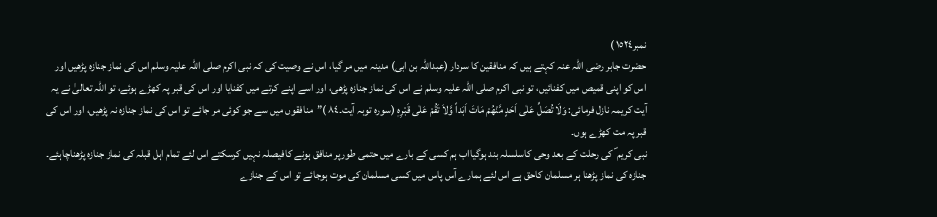نمبر١٥٢٤ )
حضرت جابر رضی اللہ عنہ کہتے ہیں کہ منافقین کا سردار (عبداللہ بن ابی) مدینہ میں مر گیا، اس نے وصیت کی کہ نبی اکرم صلی اللہ علیہ وسلم اس کی نماز جنازہ پڑھیں اور اس کو اپنی قمیص میں کفنائیں، تو نبی اکرم صلی اللہ علیہ وسلم نے اس کی نماز جنازہ پڑھی، اور اسے اپنے کرتے میں کفنایا اور اس کی قبر پہ کھڑے ہوئے، تو اللہ تعالیٰ نے یہ آیت کریمہ نازل فرمائی: وَلَا تُصَلِّ عَلٰی اَحَدٍ مَّنْھُمْ مَاتَ اَبَداً وَّلاَ تَقُمْ عَلٰی قَبْرِہٖ (سورہ توبہ آیت۔٨٤ )”منافقوں میں سے جو کوئی مر جائے تو اس کی نماز جنازہ نہ پڑھیں، اور اس کی قبر پہ مت کھڑے ہوں۔
نبی کریم ؐ کی رحلت کے بعد وحی کاسلسلہ بند ہوگیااب ہم کسی کے بارے میں حتمی طورپر منافق ہونے کافیصلہ نہیں کرسکتے اس لئے تمام اہل قبلہ کی نماز جنازہ پڑھناچاہئے۔
جنازہ کی نماز پڑھنا ہر مسلمان کاحق ہے اس لئے ہمارے آس پاس میں کسی مسلمان کی موت ہوجائے تو اس کے جنازے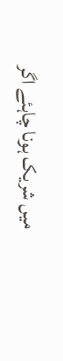میں شریک ہونا چاہئے اگر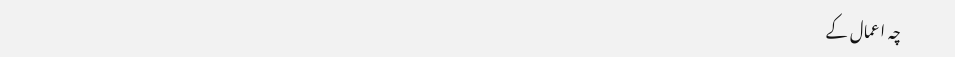چہ اعمال کے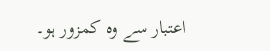اعتبار سے وہ کمزور ہو۔